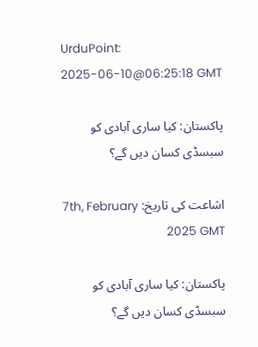UrduPoint:
2025-06-10@06:25:18 GMT

پاکستان: کیا ساری آبادی کو سبسڈی کسان دیں گے؟

اشاعت کی تاریخ: 7th, February 2025 GMT

پاکستان: کیا ساری آبادی کو سبسڈی کسان دیں گے؟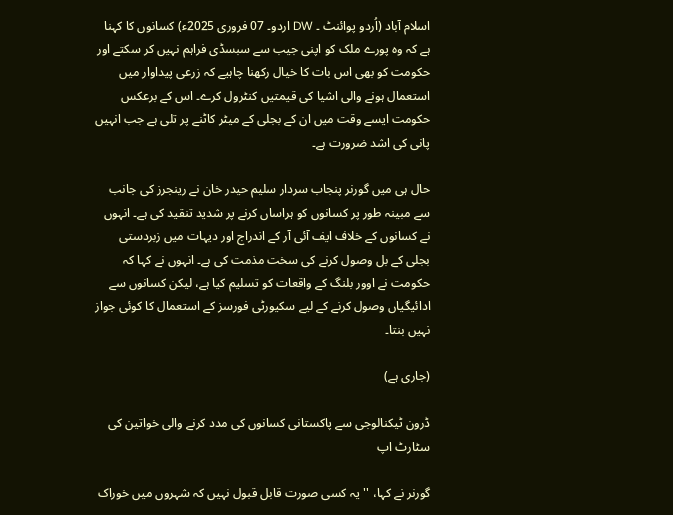اسلام آباد (اُردو پوائنٹ ۔ DW اردو۔ 07 فروری 2025ء) کسانوں کا کہنا ہے کہ وہ پورے ملک کو اپنی جیب سے سبسڈی فراہم نہیں کر سکتے اور حکومت کو بھی اس بات کا خیال رکھنا چاہیے کہ زرعی پیداوار میں استعمال ہونے والی اشیا کی قیمتیں کنٹرول کرے۔ اس کے برعکس حکومت ایسے وقت میں ان کے بجلی کے میٹر کاٹنے پر تلی ہے جب انہیں پانی کی اشد ضرورت ہے۔

حال ہی میں گورنر پنجاب سردار سلیم حیدر خان نے رینجرز کی جانب سے مبینہ طور پر کسانوں کو ہراساں کرنے پر شدید تنقید کی ہے۔ انہوں نے کسانوں کے خلاف ایف آئی آر کے اندراج اور دیہات میں زبردستی بجلی کے بل وصول کرنے کی سخت مذمت کی ہے۔ انہوں نے کہا کہ حکومت نے اوور بلنگ کے واقعات کو تسلیم کیا ہے، لیکن کسانوں سے ادائیگیاں وصول کرنے کے لیے سکیورٹی فورسز کے استعمال کا کوئی جواز نہیں بنتا۔

(جاری ہے)

ڈرون ٹیکنالوجی سے پاکستانی کسانوں کی مدد کرنے والی خواتین کی سٹارٹ اپ

گورنر نے کہا، ''یہ کسی صورت قابل قبول نہیں کہ شہروں میں خوراک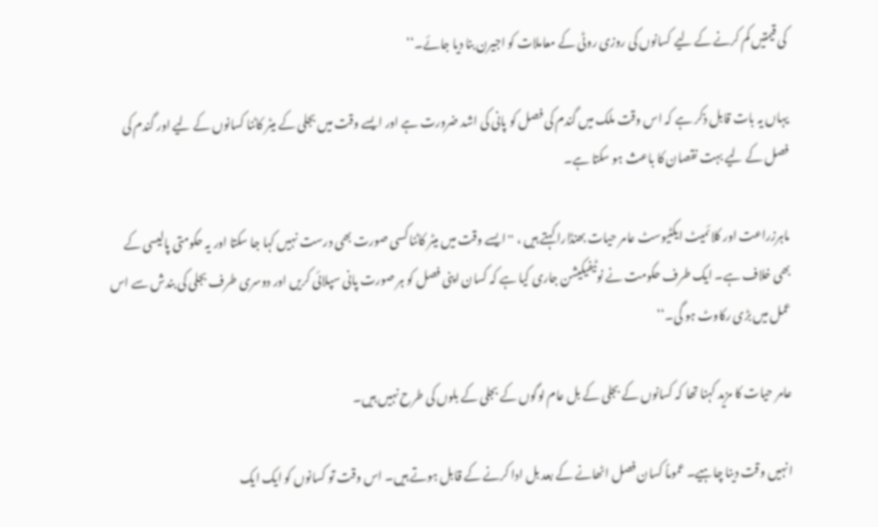کی قیمتیں کم کرنے کے لیے کسانوں کی روزی روٹی کے معاملات کو اجیرن بنا دیا جائے۔‘‘

یہاں یہ بات قابل ذکر ہے کہ اس وقت ملک میں گندم کی فصل کو پانی کی اشد ضرورت ہے اور ایسے وقت میں بجلی کے میٹر کاٹنا کسانوں کے لیے اور گندم کی فصل کے لیے بہت نقصان کا باعث ہو سکتا ہے۔

ماہرزراعت اور کلائمیٹ ایکٹیوسٹ عامر حیات بھنڈارا کہتے ہیں ، ''ایسے وقت میں میٹر کاٹنا کسی صورت بھی درست نہیں کہا جا سکتا اور یہ حکومتی پالیسی کے بھی خلاف ہے۔ ایک طرف حکومت نے نوٹیفیکیشن جاری کیا ہے کہ کسان اپنی فصل کو ہر صورت پانی سپلائی کریں اور دوسری طرف بجلی کی بندش سے اس عمل میں بڑی رکاوٹ ہو گی۔‘‘

عامر حیات کا مزید کہنا تھا کہ کسانوں کے بجلی کے بل عام لوگوں کے بجلی کے بلوں کی طرح نہیں ہیں۔

انہیں وقت دینا چاہیے۔ عموماً کسان فصل اٹھانے کے بعد بل ادا کرنے کے قابل ہوتے ہیں۔ اس وقت تو کسانوں کو ایک ایک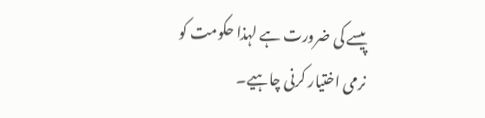پیسے کی ضرورت ہے لہذا حکومت کو نرمی اختیار کرنی چاہیے۔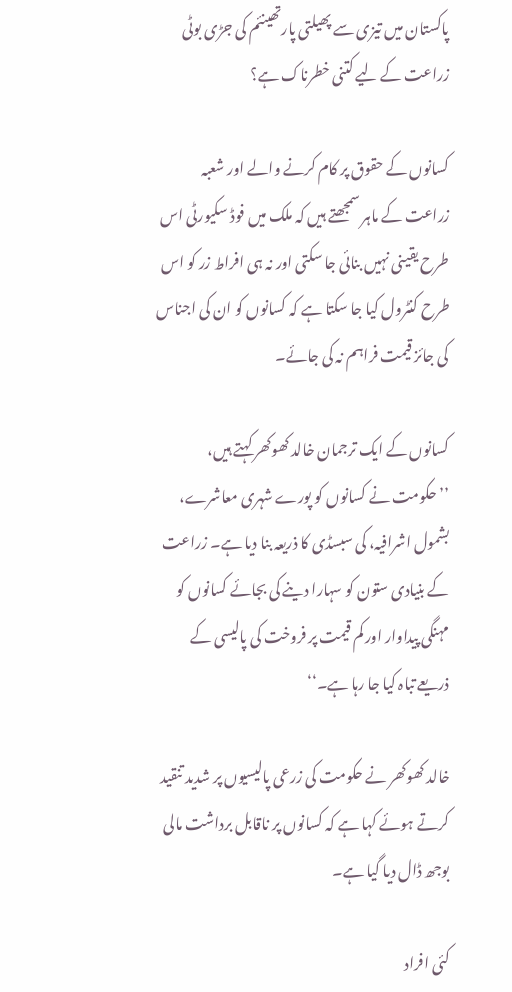پاکستان میں تیزی سے پھیلتی پارتھینئم کی جڑی بوٹی زراعت کے لیے کتنی خطرناک ہے؟

کسانوں کے حقوق پر کام کرنے والے اور شعبہ زراعت کے ماہر سمجھتے ہیں کہ ملک میں فوڈ سکیورٹی اس طرح یقینی نہیں بنائی جا سکتی اور نہ ہی افراط زر کو اس طرح کنٹرول کیا جا سکتا ہے کہ کسانوں کو ان کی اجناس کی جائز قیمت فراہم نہ کی جائے۔

کسانوں کے ایک ترجمان خالد کھوکھر کہتے ہیں، ’’حکومت نے کسانوں کو پورے شہری معاشرے، بشمول اشرافیہ، کی سبسڈی کا ذریعہ بنا دیا ہے۔ زراعت کے بنیادی ستون کو سہارا دینے کی بجائے کسانوں کو مہنگی پیداوار اور کم قیمت پر فروخت کی پالیسی کے ذریعے تباہ کیا جا رہا ہے۔‘‘

خالد کھوکھر نے حکومت کی زرعی پالیسیوں پر شدید تنقید کرتے ہوئے کہا ہے کہ کسانوں پر ناقابل برداشت مالی بوجھ ڈال دیا گیا ہے۔

کئی افراد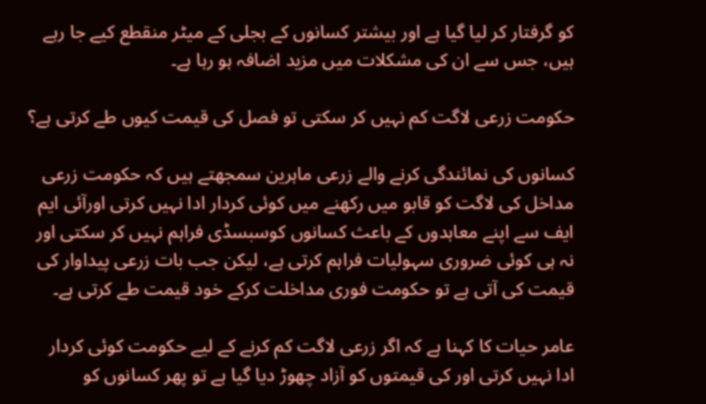کو گرفتار کر لیا گیا ہے اور بیشتر کسانوں کے بجلی کے میٹر منقطع کیے جا رہے ہیں، جس سے ان کی مشکلات میں مزید اضافہ ہو رہا ہے۔

حکومت زرعی لاگت کم نہیں کر سکتی تو فصل کی قیمت کیوں طے کرتی ہے؟

کسانوں کی نمائندگی کرنے والے زرعی ماہرین سمجھتے ہیں کہ حکومت زرعی مداخل کی لاگت کو قابو میں رکھنے میں کوئی کردار ادا نہیں کرتی اورآئی ایم ایف سے اپنے معاہدوں کے باعث کسانوں کوسبسڈی فراہم نہیں کر سکتی اور نہ ہی کوئی ضروری سہولیات فراہم کرتی ہے، لیکن جب بات زرعی پیداوار کی قیمت کی آتی ہے تو حکومت فوری مداخلت کرکے خود قیمت طے کرتی ہے۔

عامر حیات کا کہنا ہے کہ اگر زرعی لاگت کم کرنے کے لیے حکومت کوئی کردار ادا نہیں کرتی اور کی قیمتوں کو آزاد چھوڑ دیا گیا ہے تو پھر کسانوں کو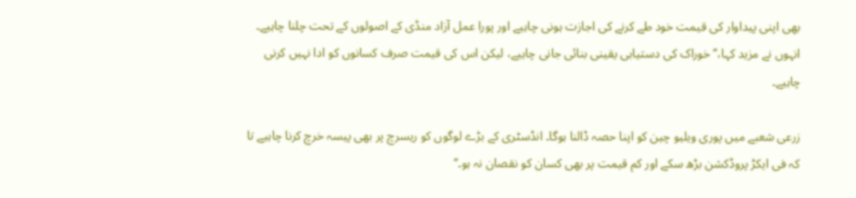بھی اپنی پیداوار کی قیمت خود طے کرنے کی اجازت ہونی چاہیے اور پورا عمل آزاد منڈی کے اصولوں کے تحت چلنا چاہیے۔ انہوں نے مزید کہا،’’خوراک کی دستیابی یقینی بنائی جانی چاہیے، لیکن اس کی قیمت صرف کسانوں کو ادا نہیں کرنی چاہیے۔

زرعی شعبے میں پوری ویلیو چین کو اپنا حصہ ڈالنا ہوگا۔ انڈسٹری کے بڑے لوگوں کو ریسرچ پر بھی پیسہ خرچ کرنا چاہیے تا کہ فی ایکڑ پروڈکشن بڑھ سکے اور کم قیمت پر بھی کسان کو نقصان نہ ہو۔‘‘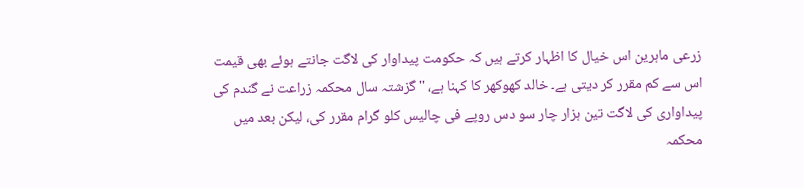زرعی ماہرین اس خیال کا اظہار کرتے ہیں کہ حکومت پیداوار کی لاگت جانتے ہوئے بھی قیمت اس سے کم مقرر کر دیتی ہے۔ خالد کھوکھر کا کہنا ہے، ''گزشتہ سال محکمہ زراعت نے گندم کی پیداواری کی لاگت تین ہزار چار سو دس روپے فی چالیس کلو گرام مقرر کی، لیکن بعد میں محکمہ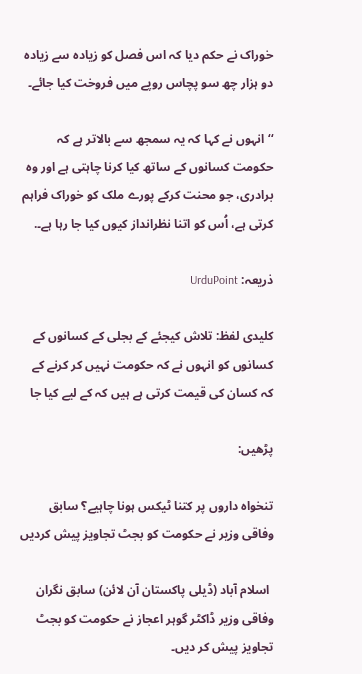خوراک نے حکم دیا کہ اس فصل کو زیادہ سے زیادہ دو ہزار چھ سو پچاس روپے میں فروخت کیا جائے۔

‘‘ انہوں نے کہا کہ یہ سمجھ سے بالاتر ہے کہ حکومت کسانوں کے ساتھ کیا کرنا چاہتی ہے اور وہ برادری، جو محنت کرکے پورے ملک کو خوراک فراہم کرتی ہے، اُس کو اتنا نظرانداز کیوں کیا جا رہا ہے۔.

ذریعہ: UrduPoint

کلیدی لفظ: تلاش کیجئے کے بجلی کے کسانوں کے کسانوں کو انہوں نے کہ حکومت نہیں کر کرنے کے کہ کسان کی قیمت کرتی ہے ہیں کہ کے لیے کیا جا

پڑھیں:

تنخواہ داروں پر کتنا ٹیکس ہونا چاہیے؟ سابق وفاقی وزیر نے حکومت کو بجٹ تجاویز پیش کردیں

 اسلام آباد (ڈیلی پاکستان آن لائن) سابق نگران وفاقی وزیر ڈاکٹر گوہر اعجاز نے حکومت کو بجٹ تجاویز پیش کر دیں۔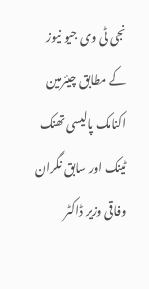نجی ٹی وی جیو نیوز کے مطابق چیئرمین اکنامک پالیسی تھنک ٹینک اور سابق نگران وفاقی وزیر ڈاکٹر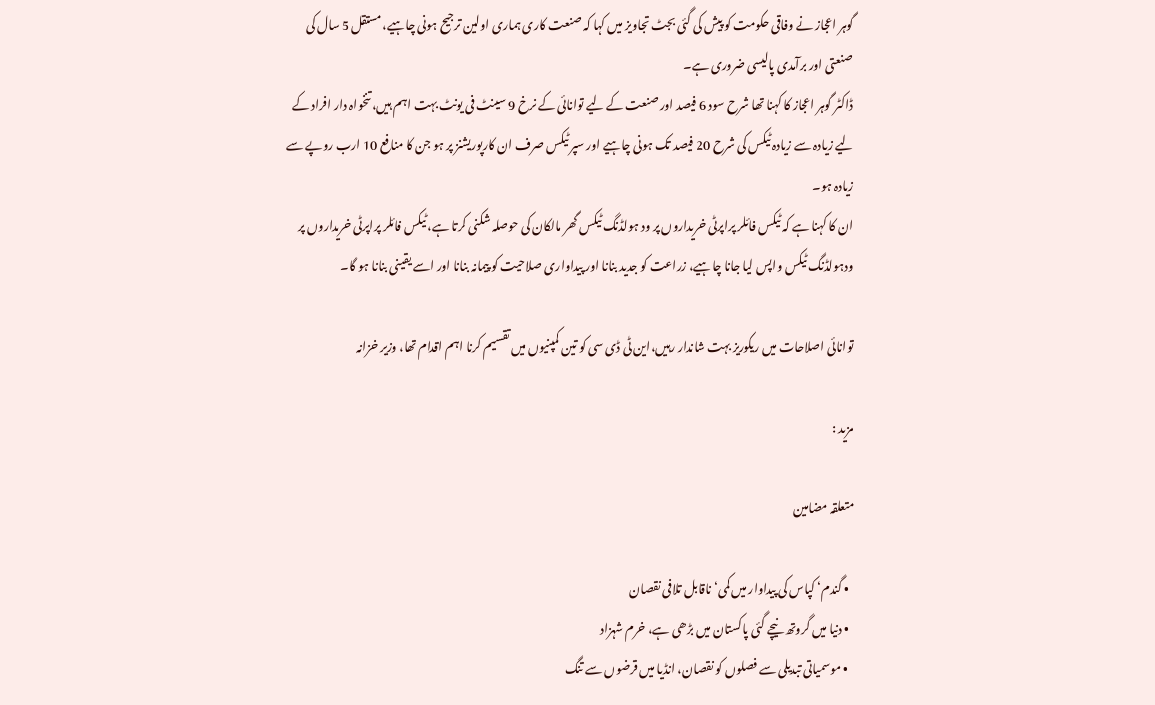گوہر اعجاز نے وفاقی حکومت کو پیش کی گئی بجٹ تجاویز میں کہا کہ صنعت کاری ہماری اولین ترجیح ہونی چاہیے، مستقل 5 سال کی صنعتی اور برآمدی پالیسی ضروری ہے۔
ڈاکٹر گوہر اعجاز کا کہنا تھا شرح سود 6 فیصد اور صنعت کے لیے توانائی کے نرخ 9 سینٹ فی یونٹ بہت اہم ہیں، تنخواہ دار افراد کے لیے زیادہ سے زیادہ ٹیکس کی شرح 20 فیصد تک ہونی چاہیے اور سپر ٹیکس صرف ان کارپوریشنز پر ہو جن کا منافع 10 ارب روپے سے زیادہ ہو۔
ان کا کہنا ہے کہ ٹیکس فائلر پراپرٹی خریداروں پر ود ہولڈنگ ٹیکس گھر مالکان کی حوصلہ شکنی کرتا ہے، ٹیکس فائلر پراپرٹی خریداروں پر ودہولڈنگ ٹیکس واپس لیا جانا چاہیے، زراعت کو جدید بنانا اور پیداواری صلاحیت کو پیمانہ بنانا اور اسے یقینی بنانا ہو گا۔

توانائی اصلاحات میں ریکوریز بہت شاندار رہیں،این ٹی ڈی سی کو تین کمپنیوں میں تقسیم کرنا اہم اقدام تھا، وزیر خزانہ

مزید :

متعلقہ مضامین

  • گندم‘ کپاس کی پیداوار میں کمی‘ ناقابل تلافی نقصان
  • دنیا میں گروتھ نیچے گئی پاکستان میں بڑھی ہے، خرم شہزاد
  • موسمیاتی تبدیلی سے فصلوں کو نقصان، انڈیا میں قرضوں سے تنگ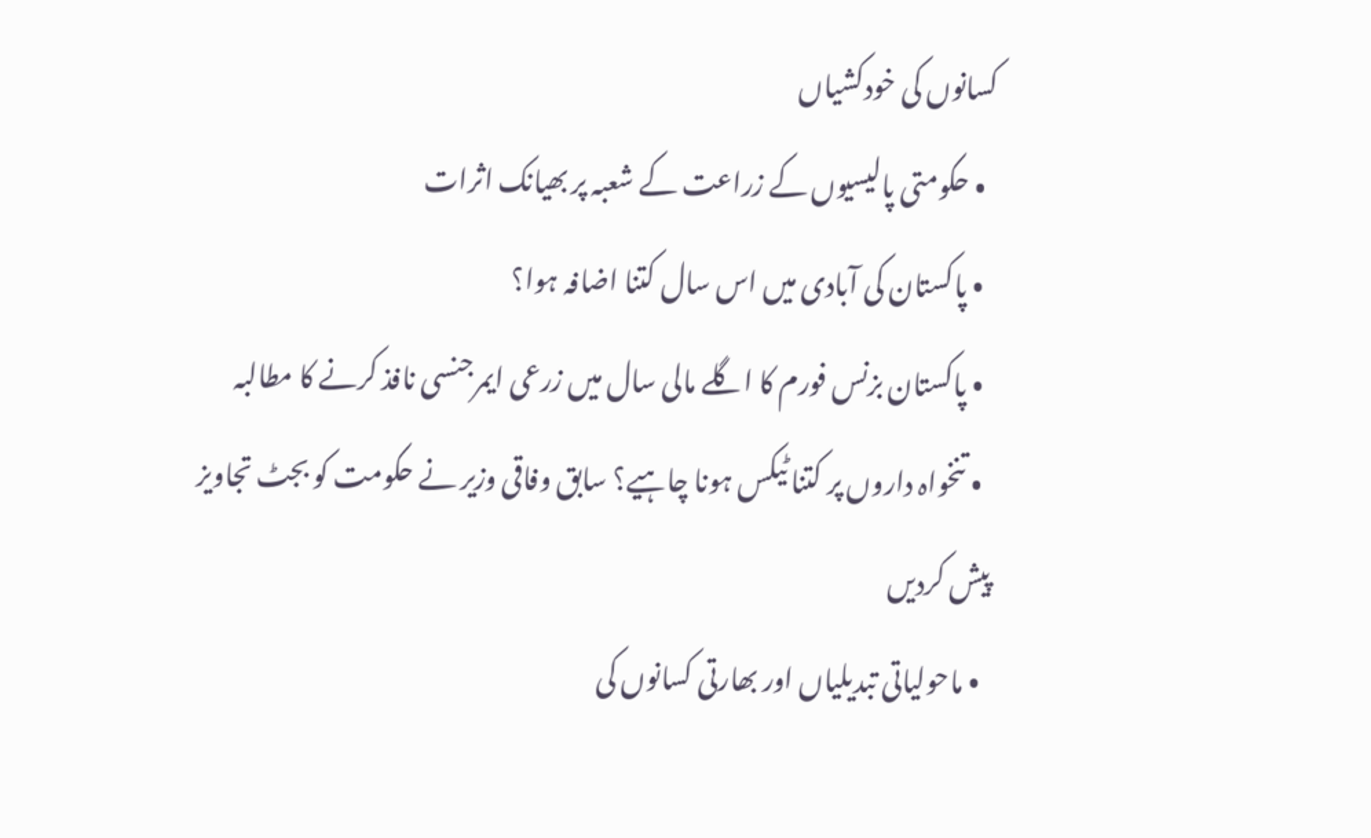کسانوں کی خودکشیاں
  • حکومتی پالیسیوں کے زراعت کے شعبہ پر بھیانک اثرات
  • پاکستان کی آبادی میں اس سال کتنا اضافہ ہوا؟
  • پاکستان بزنس فورم کا اگلے مالی سال میں زرعی ایمرجنسی نافذ کرنے کا مطالبہ
  • تنخواہ داروں پر کتنا ٹیکس ہونا چاہیے؟ سابق وفاقی وزیر نے حکومت کو بجٹ تجاویز پیش کردیں
  • ماحولیاتی تبدیلیاں اور بھارتی کسانوں کی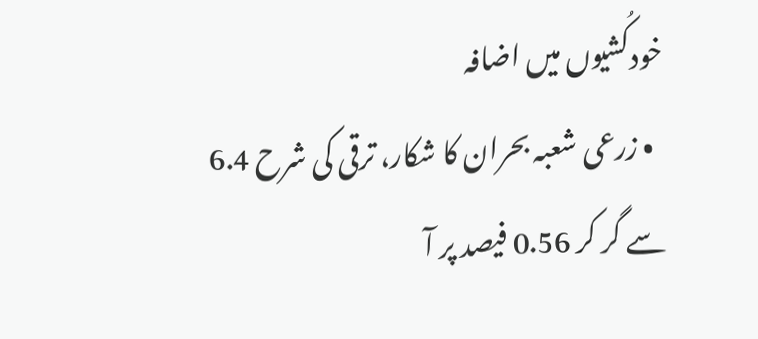خودکُشیوں میں اضافہ
  • زرعی شعبہ بحران کا شکار، ترقی کی شرح 6.4 سے گر کر 0.56 فیصد پر آ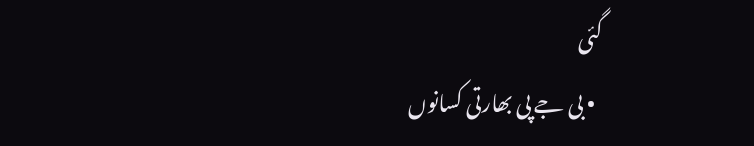گئی
  • بی جے پی بھارتی کسانوں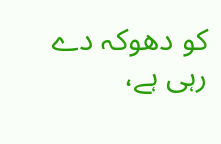کو دھوکہ دے رہی ہے،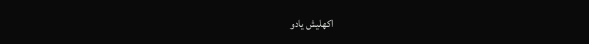اکھلیش یادو